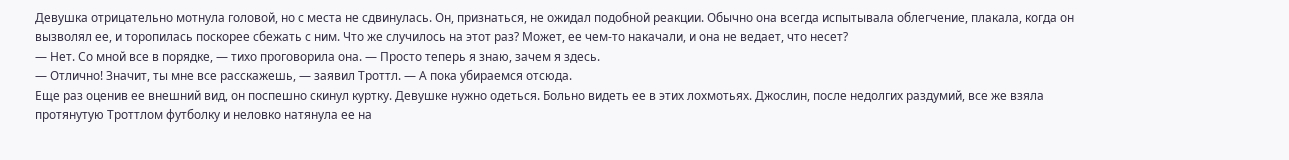Девушка отрицательно мотнула головой, но с места не сдвинулась. Он, признаться, не ожидал подобной реакции. Обычно она всегда испытывала облегчение, плакала, когда он вызволял ее, и торопилась поскорее сбежать с ним. Что же случилось на этот раз? Может, ее чем-то накачали, и она не ведает, что несет?
— Нет. Со мной все в порядке, — тихо проговорила она. — Просто теперь я знаю, зачем я здесь.
— Отлично! Значит, ты мне все расскажешь, — заявил Троттл. — А пока убираемся отсюда.
Еще раз оценив ее внешний вид, он поспешно скинул куртку. Девушке нужно одеться. Больно видеть ее в этих лохмотьях. Джослин, после недолгих раздумий, все же взяла протянутую Троттлом футболку и неловко натянула ее на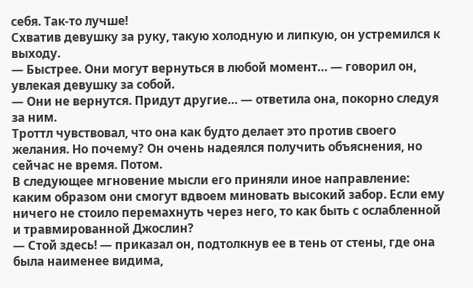себя. Так-то лучше!
Схватив девушку за руку, такую холодную и липкую, он устремился к выходу.
— Быстрее. Они могут вернуться в любой момент… — говорил он, увлекая девушку за собой.
— Они не вернутся. Придут другие… — ответила она, покорно следуя за ним.
Троттл чувствовал, что она как будто делает это против своего желания. Но почему? Он очень надеялся получить объяснения, но сейчас не время. Потом.
В следующее мгновение мысли его приняли иное направление: каким образом они смогут вдвоем миновать высокий забор. Если ему ничего не стоило перемахнуть через него, то как быть с ослабленной и травмированной Джослин?
— Стой здесь! — приказал он, подтолкнув ее в тень от стены, где она была наименее видима,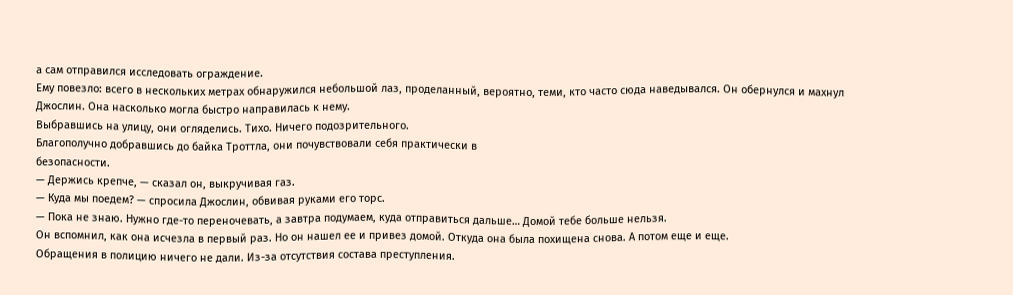а сам отправился исследовать ограждение.
Ему повезло: всего в нескольких метрах обнаружился небольшой лаз, проделанный, вероятно, теми, кто часто сюда наведывался. Он обернулся и махнул Джослин. Она насколько могла быстро направилась к нему.
Выбравшись на улицу, они огляделись. Тихо. Ничего подозрительного.
Благополучно добравшись до байка Троттла, они почувствовали себя практически в
безопасности.
— Держись крепче, — сказал он, выкручивая газ.
— Куда мы поедем? — спросила Джослин, обвивая руками его торс.
— Пока не знаю. Нужно где-то переночевать, а завтра подумаем, куда отправиться дальше… Домой тебе больше нельзя.
Он вспомнил, как она исчезла в первый раз. Но он нашел ее и привез домой. Откуда она была похищена снова. А потом еще и еще.
Обращения в полицию ничего не дали. Из-за отсутствия состава преступления.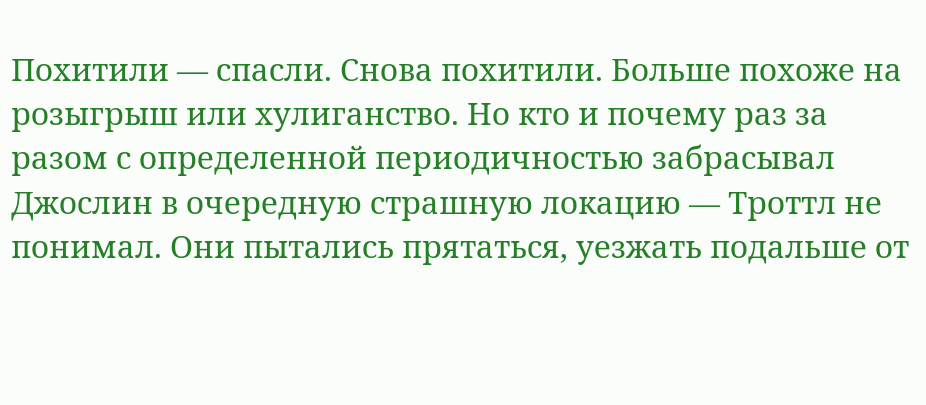Похитили — спасли. Снова похитили. Больше похоже на розыгрыш или хулиганство. Но кто и почему раз за разом с определенной периодичностью забрасывал Джослин в очередную страшную локацию — Троттл не понимал. Они пытались прятаться, уезжать подальше от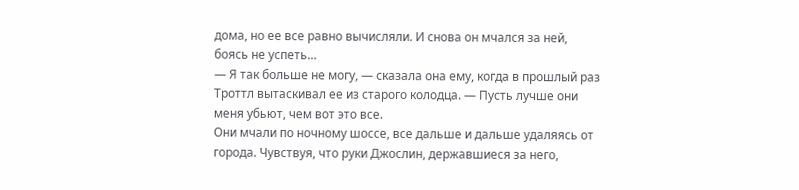дома, но ее все равно вычисляли. И снова он мчался за ней, боясь не успеть…
— Я так больше не могу, — сказала она ему, когда в прошлый раз Троттл вытаскивал ее из старого колодца. — Пусть лучше они меня убьют, чем вот это все.
Они мчали по ночному шоссе, все дальше и дальше удаляясь от города. Чувствуя, что руки Джослин, державшиеся за него,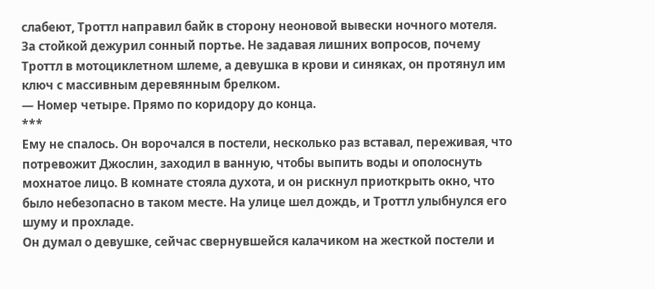слабеют, Троттл направил байк в сторону неоновой вывески ночного мотеля.
За стойкой дежурил сонный портье. Не задавая лишних вопросов, почему Троттл в мотоциклетном шлеме, а девушка в крови и синяках, он протянул им ключ с массивным деревянным брелком.
— Номер четыре. Прямо по коридору до конца.
***
Ему не спалось. Он ворочался в постели, несколько раз вставал, переживая, что потревожит Джослин, заходил в ванную, чтобы выпить воды и ополоснуть мохнатое лицо. В комнате стояла духота, и он рискнул приоткрыть окно, что было небезопасно в таком месте. На улице шел дождь, и Троттл улыбнулся его шуму и прохладе.
Он думал о девушке, сейчас свернувшейся калачиком на жесткой постели и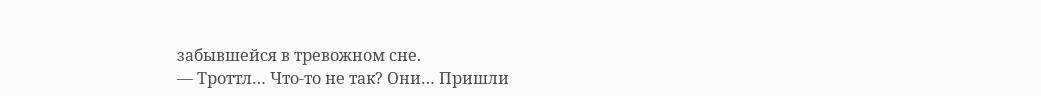забывшейся в тревожном сне.
— Троттл… Что-то не так? Они… Пришли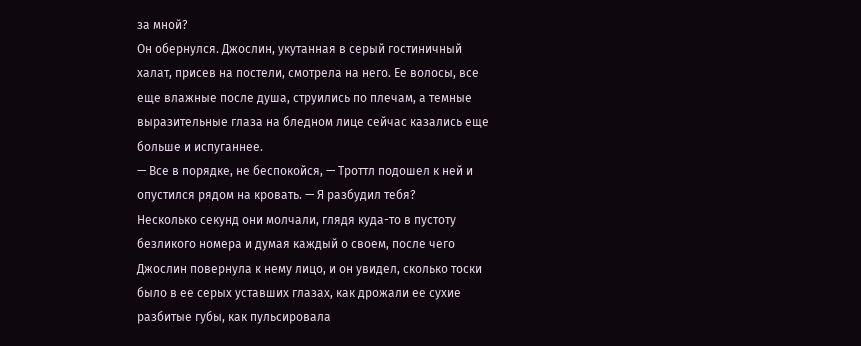за мной?
Он обернулся. Джослин, укутанная в серый гостиничный халат, присев на постели, смотрела на него. Ее волосы, все еще влажные после душа, струились по плечам, а темные выразительные глаза на бледном лице сейчас казались еще больше и испуганнее.
— Все в порядке, не беспокойся, — Троттл подошел к ней и опустился рядом на кровать. — Я разбудил тебя?
Несколько секунд они молчали, глядя куда-то в пустоту безликого номера и думая каждый о своем, после чего Джослин повернула к нему лицо, и он увидел, сколько тоски было в ее серых уставших глазах, как дрожали ее сухие разбитые губы, как пульсировала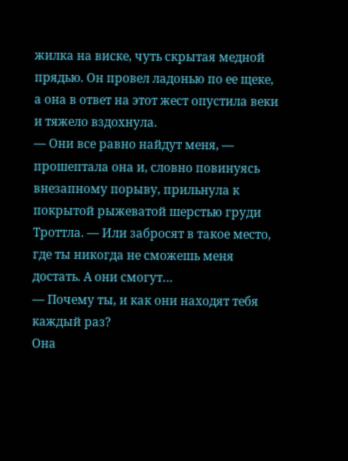жилка на виске, чуть скрытая медной прядью. Он провел ладонью по ее щеке, а она в ответ на этот жест опустила веки и тяжело вздохнула.
— Они все равно найдут меня, — прошептала она и, словно повинуясь внезапному порыву, прильнула к покрытой рыжеватой шерстью груди Троттла. — Или забросят в такое место, где ты никогда не сможешь меня достать. А они смогут…
— Почему ты, и как они находят тебя каждый раз?
Она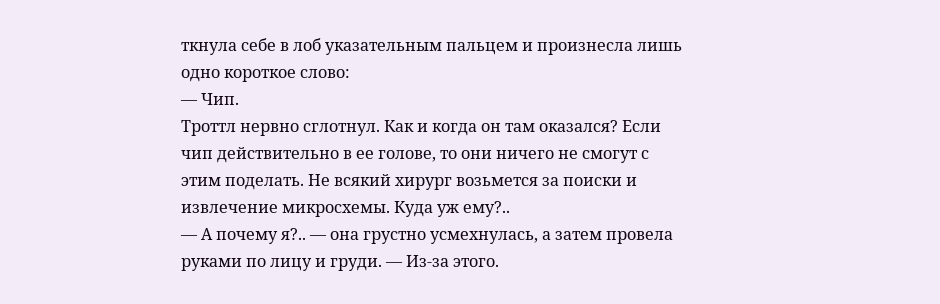ткнула себе в лоб указательным пальцем и произнесла лишь одно короткое слово:
— Чип.
Троттл нервно сглотнул. Как и когда он там оказался? Если чип действительно в ее голове, то они ничего не смогут с этим поделать. Не всякий хирург возьмется за поиски и извлечение микросхемы. Куда уж ему?..
— А почему я?.. — она грустно усмехнулась, а затем провела руками по лицу и груди. — Из-за этого.